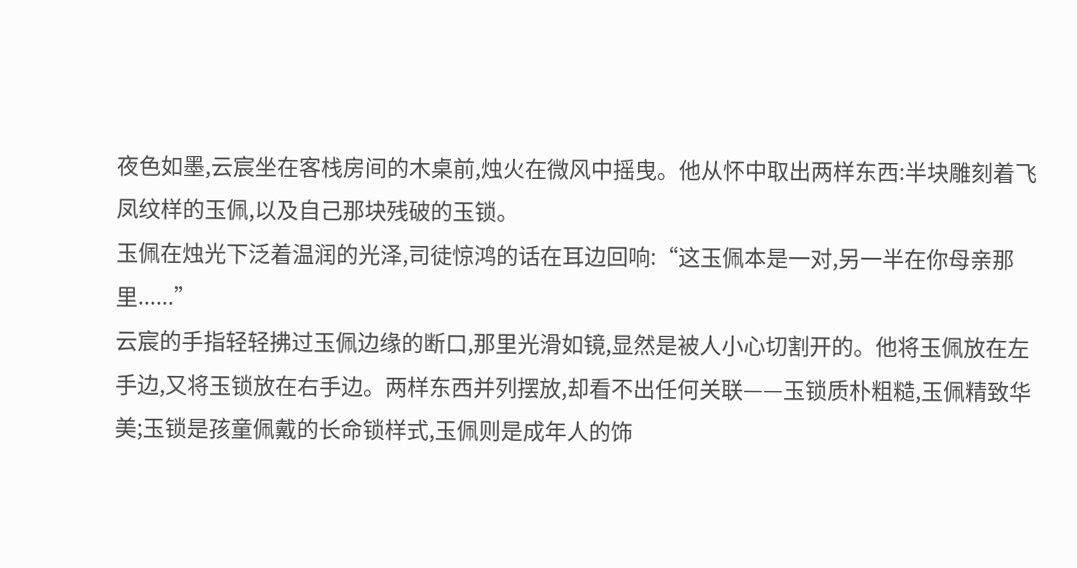夜色如墨,云宸坐在客栈房间的木桌前,烛火在微风中摇曳。他从怀中取出两样东西:半块雕刻着飞凤纹样的玉佩,以及自己那块残破的玉锁。
玉佩在烛光下泛着温润的光泽,司徒惊鸿的话在耳边回响:“这玉佩本是一对,另一半在你母亲那里......”
云宸的手指轻轻拂过玉佩边缘的断口,那里光滑如镜,显然是被人小心切割开的。他将玉佩放在左手边,又将玉锁放在右手边。两样东西并列摆放,却看不出任何关联——玉锁质朴粗糙,玉佩精致华美;玉锁是孩童佩戴的长命锁样式,玉佩则是成年人的饰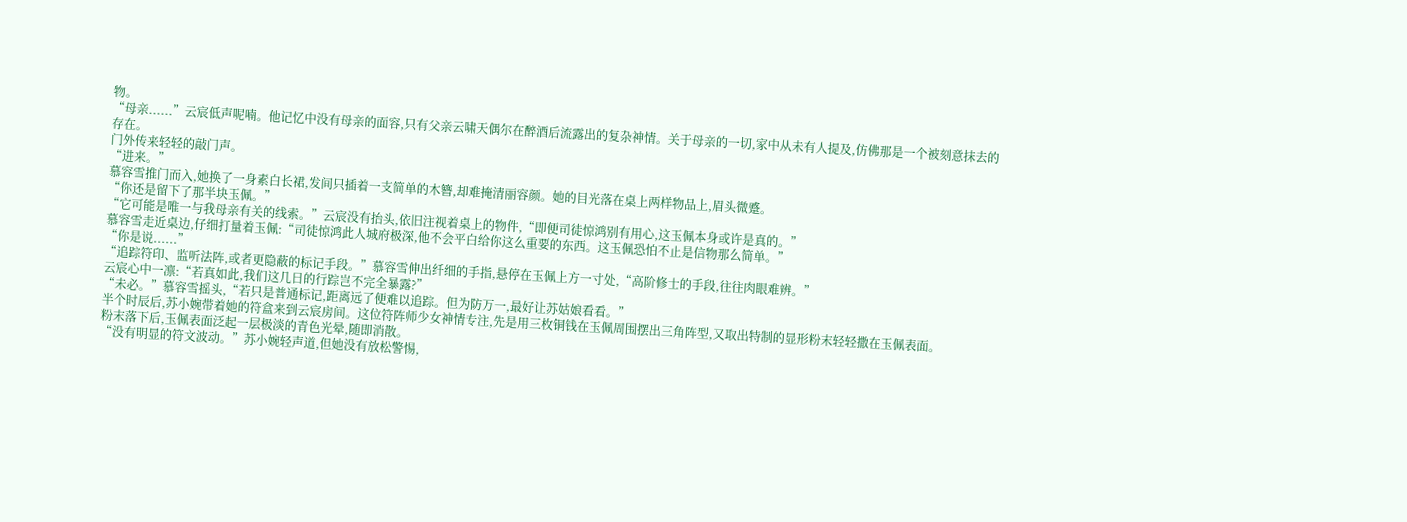物。
“母亲......”云宸低声呢喃。他记忆中没有母亲的面容,只有父亲云啸天偶尔在醉酒后流露出的复杂神情。关于母亲的一切,家中从未有人提及,仿佛那是一个被刻意抹去的存在。
门外传来轻轻的敲门声。
“进来。”
慕容雪推门而入,她换了一身素白长裙,发间只插着一支简单的木簪,却难掩清丽容颜。她的目光落在桌上两样物品上,眉头微蹙。
“你还是留下了那半块玉佩。”
“它可能是唯一与我母亲有关的线索。”云宸没有抬头,依旧注视着桌上的物件,“即便司徒惊鸿别有用心,这玉佩本身或许是真的。”
慕容雪走近桌边,仔细打量着玉佩:“司徒惊鸿此人城府极深,他不会平白给你这么重要的东西。这玉佩恐怕不止是信物那么简单。”
“你是说......”
“追踪符印、监听法阵,或者更隐蔽的标记手段。”慕容雪伸出纤细的手指,悬停在玉佩上方一寸处,“高阶修士的手段,往往肉眼难辨。”
云宸心中一凛:“若真如此,我们这几日的行踪岂不完全暴露?”
“未必。”慕容雪摇头,“若只是普通标记,距离远了便难以追踪。但为防万一,最好让苏姑娘看看。”
半个时辰后,苏小婉带着她的符盒来到云宸房间。这位符阵师少女神情专注,先是用三枚铜钱在玉佩周围摆出三角阵型,又取出特制的显形粉末轻轻撒在玉佩表面。
粉末落下后,玉佩表面泛起一层极淡的青色光晕,随即消散。
“没有明显的符文波动。”苏小婉轻声道,但她没有放松警惕,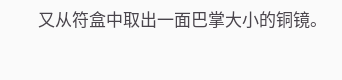又从符盒中取出一面巴掌大小的铜镜。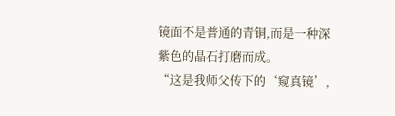镜面不是普通的青铜,而是一种深紫色的晶石打磨而成。
“这是我师父传下的‘窥真镜’,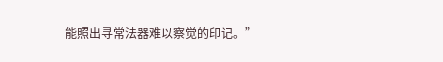能照出寻常法器难以察觉的印记。”